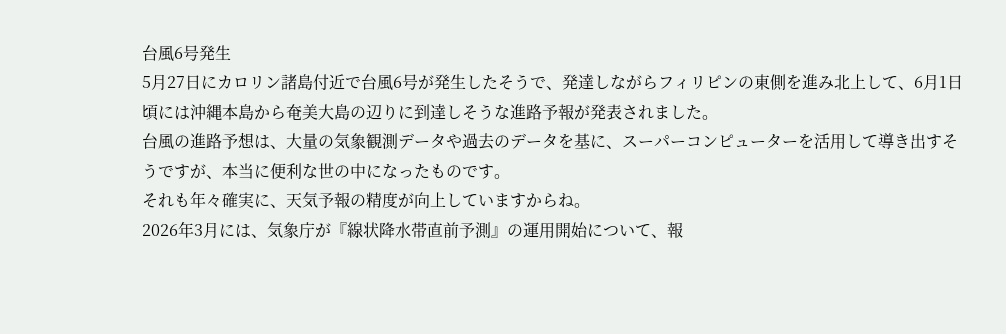台風6号発生
5月27日にカロリン諸島付近で台風6号が発生したそうで、発達しながらフィリピンの東側を進み北上して、6月1日頃には沖縄本島から奄美大島の辺りに到達しそうな進路予報が発表されました。
台風の進路予想は、大量の気象観測データや過去のデータを基に、スーパーコンピューターを活用して導き出すそうですが、本当に便利な世の中になったものです。
それも年々確実に、天気予報の精度が向上していますからね。
2026年3月には、気象庁が『線状降水帯直前予測』の運用開始について、報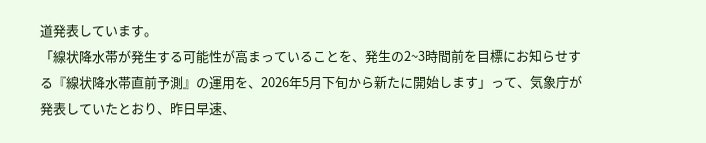道発表しています。
「線状降水帯が発生する可能性が高まっていることを、発生の2~3時間前を目標にお知らせする『線状降水帯直前予測』の運用を、2026年5月下旬から新たに開始します」って、気象庁が発表していたとおり、昨日早速、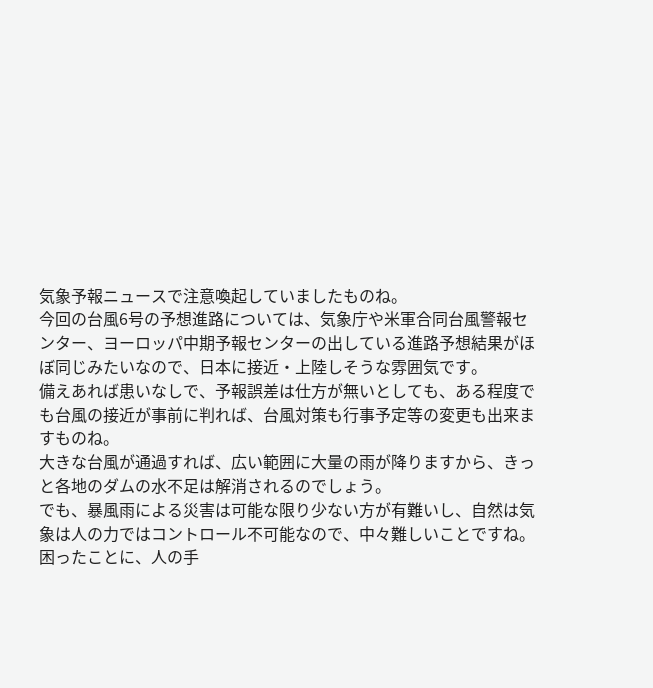気象予報ニュースで注意喚起していましたものね。
今回の台風6号の予想進路については、気象庁や米軍合同台風警報センター、ヨーロッパ中期予報センターの出している進路予想結果がほぼ同じみたいなので、日本に接近・上陸しそうな雰囲気です。
備えあれば患いなしで、予報誤差は仕方が無いとしても、ある程度でも台風の接近が事前に判れば、台風対策も行事予定等の変更も出来ますものね。
大きな台風が通過すれば、広い範囲に大量の雨が降りますから、きっと各地のダムの水不足は解消されるのでしょう。
でも、暴風雨による災害は可能な限り少ない方が有難いし、自然は気象は人の力ではコントロール不可能なので、中々難しいことですね。
困ったことに、人の手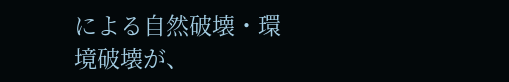による自然破壊・環境破壊が、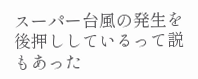スーパー台風の発生を後押ししているって説もあった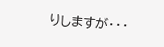りしますが・・・